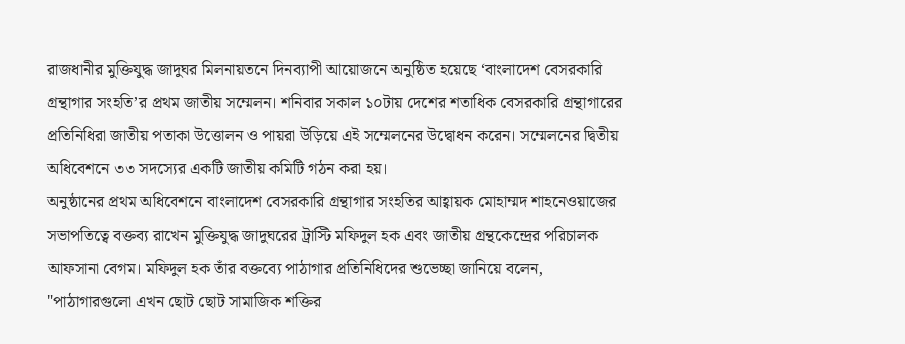রাজধানীর মুক্তিযুদ্ধ জাদুঘর মিলনায়তনে দিনব্যাপী আয়োজনে অনুষ্ঠিত হয়েছে ‘বাংলাদেশ বেসরকারি গ্রন্থাগার সংহতি’র প্রথম জাতীয় সম্মেলন। শনিবার সকাল ১০টায় দেশের শতাধিক বেসরকারি গ্রন্থাগারের প্রতিনিধিরা জাতীয় পতাকা উত্তোলন ও পায়রা উড়িয়ে এই সম্মেলনের উদ্বোধন করেন। সম্মেলনের দ্বিতীয় অধিবেশনে ৩৩ সদস্যের একটি জাতীয় কমিটি গঠন করা হয়।
অনুষ্ঠানের প্রথম অধিবেশনে বাংলাদেশ বেসরকারি গ্রন্থাগার সংহতির আহ্বায়ক মোহাম্মদ শাহনেওয়াজের সভাপতিত্বে বক্তব্য রাখেন মুক্তিযুদ্ধ জাদুঘরের ট্রাস্টি মফিদুল হক এবং জাতীয় গ্রন্থকেন্দ্রের পরিচালক আফসানা বেগম। মফিদুল হক তাঁর বক্তব্যে পাঠাগার প্রতিনিধিদের শুভেচ্ছা জানিয়ে বলেন, "পাঠাগারগুলো এখন ছোট ছোট সামাজিক শক্তির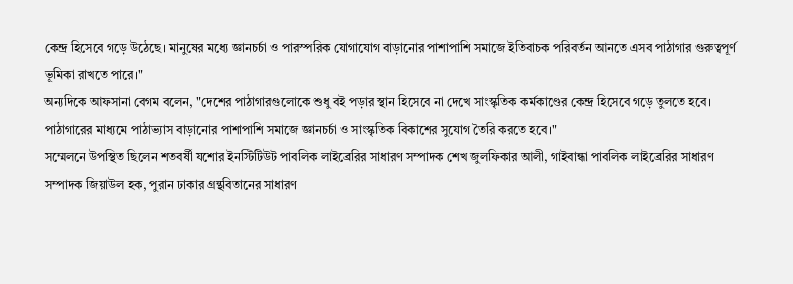কেন্দ্র হিসেবে গড়ে উঠেছে। মানুষের মধ্যে জ্ঞানচর্চা ও পারস্পরিক যোগাযোগ বাড়ানোর পাশাপাশি সমাজে ইতিবাচক পরিবর্তন আনতে এসব পাঠাগার গুরুত্বপূর্ণ ভূমিকা রাখতে পারে।"
অন্যদিকে আফসানা বেগম বলেন, "দেশের পাঠাগারগুলোকে শুধু বই পড়ার স্থান হিসেবে না দেখে সাংস্কৃতিক কর্মকাণ্ডের কেন্দ্র হিসেবে গড়ে তুলতে হবে। পাঠাগারের মাধ্যমে পাঠাভ্যাস বাড়ানোর পাশাপাশি সমাজে জ্ঞানচর্চা ও সাংস্কৃতিক বিকাশের সুযোগ তৈরি করতে হবে।"
সম্মেলনে উপস্থিত ছিলেন শতবর্ষী যশোর ইনস্টিটিউট পাবলিক লাইব্রেরির সাধারণ সম্পাদক শেখ জুলফিকার আলী, গাইবান্ধা পাবলিক লাইব্রেরির সাধারণ সম্পাদক জিয়াউল হক, পুরান ঢাকার গ্রন্থবিতানের সাধারণ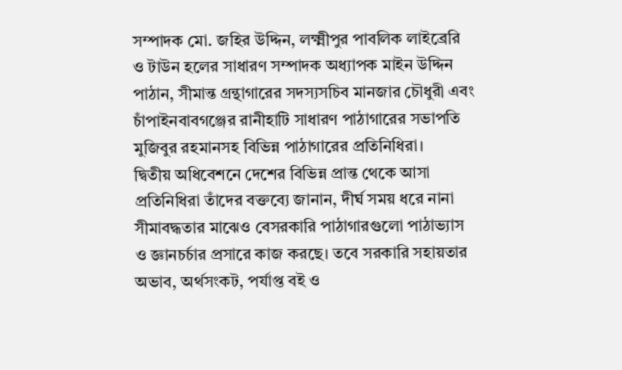সম্পাদক মো. জহির উদ্দিন, লক্ষ্মীপুর পাবলিক লাইব্রেরি ও টাউন হলের সাধারণ সম্পাদক অধ্যাপক মাইন উদ্দিন পাঠান, সীমান্ত গ্রন্থাগারের সদস্যসচিব মানজার চৌধুরী এবং চাঁপাইনবাবগঞ্জের রানীহাটি সাধারণ পাঠাগারের সভাপতি মুজিবুর রহমানসহ বিভিন্ন পাঠাগারের প্রতিনিধিরা।
দ্বিতীয় অধিবেশনে দেশের বিভিন্ন প্রান্ত থেকে আসা প্রতিনিধিরা তাঁদের বক্তব্যে জানান, দীর্ঘ সময় ধরে নানা সীমাবদ্ধতার মাঝেও বেসরকারি পাঠাগারগুলো পাঠাভ্যাস ও জ্ঞানচর্চার প্রসারে কাজ করছে। তবে সরকারি সহায়তার অভাব, অর্থসংকট, পর্যাপ্ত বই ও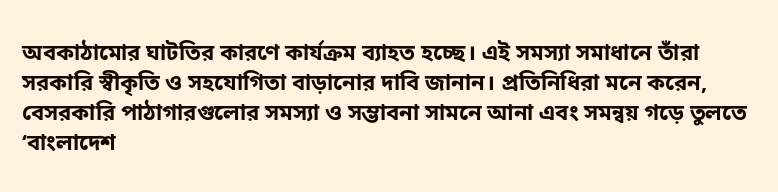অবকাঠামোর ঘাটতির কারণে কার্যক্রম ব্যাহত হচ্ছে। এই সমস্যা সমাধানে তাঁরা সরকারি স্বীকৃতি ও সহযোগিতা বাড়ানোর দাবি জানান। প্রতিনিধিরা মনে করেন, বেসরকারি পাঠাগারগুলোর সমস্যা ও সম্ভাবনা সামনে আনা এবং সমন্বয় গড়ে তুলতে ‘বাংলাদেশ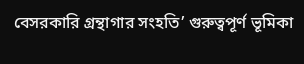বেসরকারি গ্রন্থাগার সংহতি’ গুরুত্বপূর্ণ ভূমিকা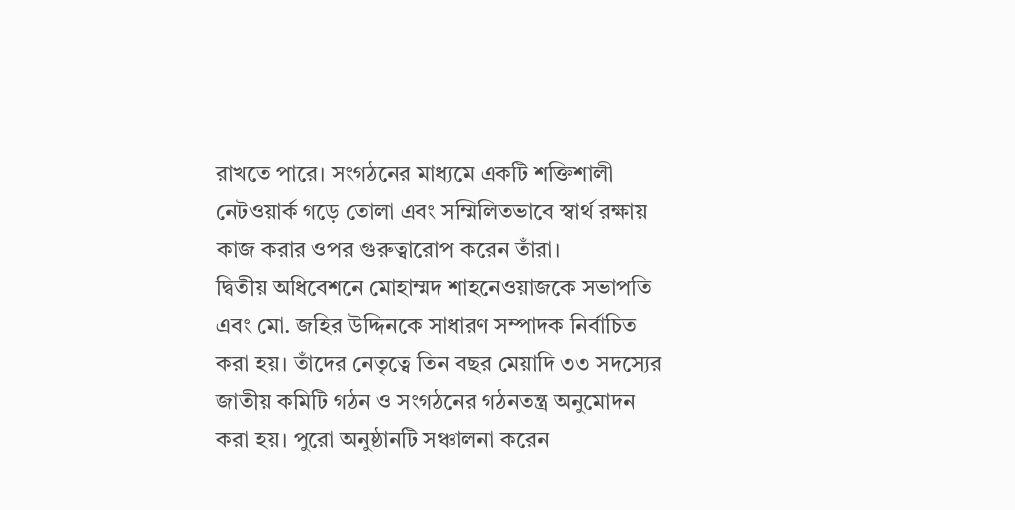রাখতে পারে। সংগঠনের মাধ্যমে একটি শক্তিশালী নেটওয়ার্ক গড়ে তোলা এবং সম্মিলিতভাবে স্বার্থ রক্ষায় কাজ করার ওপর গুরুত্বারোপ করেন তাঁরা।
দ্বিতীয় অধিবেশনে মোহাম্মদ শাহনেওয়াজকে সভাপতি এবং মো. জহির উদ্দিনকে সাধারণ সম্পাদক নির্বাচিত করা হয়। তাঁদের নেতৃত্বে তিন বছর মেয়াদি ৩৩ সদস্যের জাতীয় কমিটি গঠন ও সংগঠনের গঠনতন্ত্র অনুমোদন করা হয়। পুরো অনুষ্ঠানটি সঞ্চালনা করেন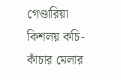গেণ্ডারিয়া কিশলয় কচি-কাঁচার মেলার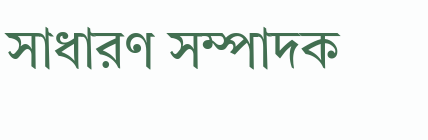সাধারণ সম্পাদক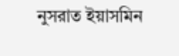নুসরাত ইয়াসমিন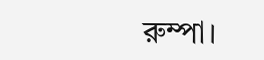রুম্পা।